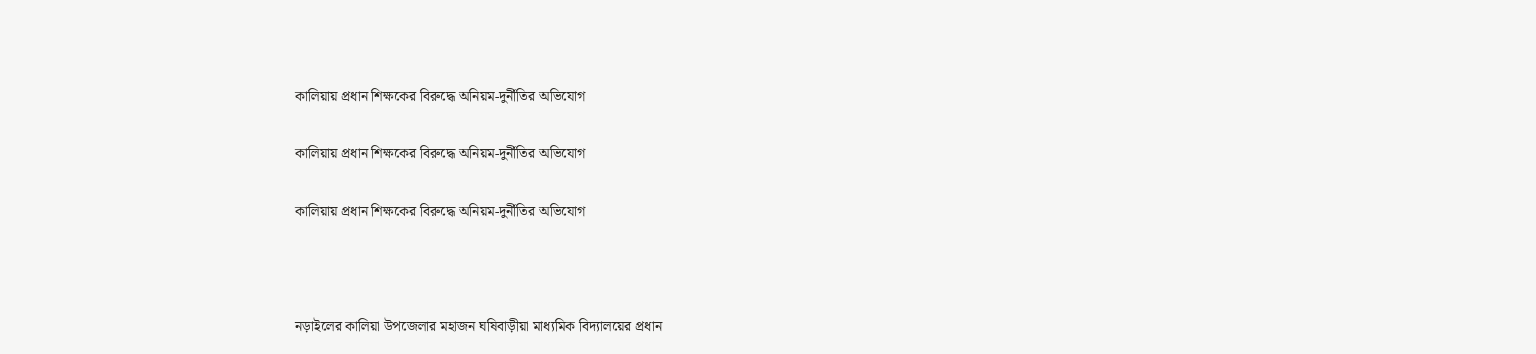কালিয়ায় প্রধান শিক্ষকের বিরুদ্ধে অনিয়ম-দুর্নীতির অভিযোগ

কালিয়ায় প্রধান শিক্ষকের বিরুদ্ধে অনিয়ম-দুর্নীতির অভিযোগ

কালিয়ায় প্রধান শিক্ষকের বিরুদ্ধে অনিয়ম-দুর্নীতির অভিযোগ



নড়াইলের কালিয়া উপজেলার মহাজন ঘষিবাড়ীয়া মাধ্যমিক বিদ্যালয়ের প্রধান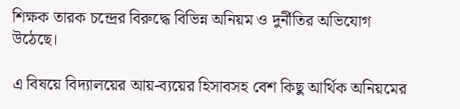শিক্ষক তারক চন্দ্রের বিরুদ্ধে বিভিন্ন অনিয়ম ও দুর্নীতির অভিযোগ উঠেছে।

এ বিষয়ে বিদ্যালয়ের আয়-ব্যয়ের হিসাবসহ বেশ কিছু আর্থিক অনিয়মের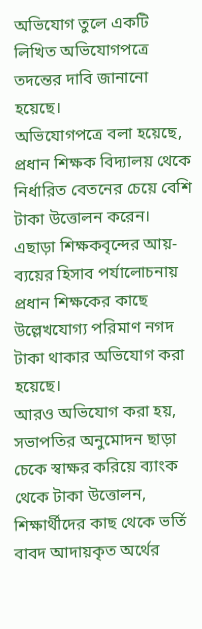অভিযোগ তুলে একটি লিখিত অভিযোগপত্রে তদন্তের দাবি জানানো হয়েছে।
অভিযোগপত্রে বলা হয়েছে, প্রধান শিক্ষক বিদ্যালয় থেকে নির্ধারিত বেতনের চেয়ে বেশি টাকা উত্তোলন করেন। এছাড়া শিক্ষকবৃন্দের আয়-ব্যয়ের হিসাব পর্যালোচনায় প্রধান শিক্ষকের কাছে উল্লেখযোগ্য পরিমাণ নগদ টাকা থাকার অভিযোগ করা হয়েছে।
আরও অভিযোগ করা হয়, সভাপতির অনুমোদন ছাড়া চেকে স্বাক্ষর করিয়ে ব্যাংক থেকে টাকা উত্তোলন, শিক্ষার্থীদের কাছ থেকে ভর্তি বাবদ আদায়কৃত অর্থের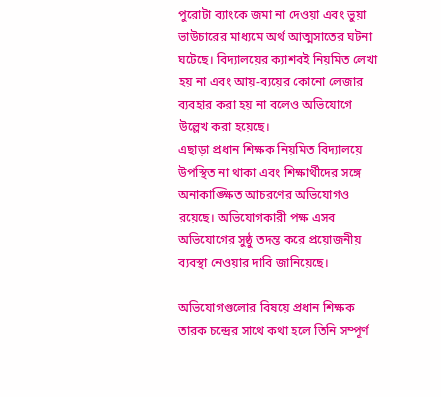পুরোটা ব্যাংকে জমা না দেওয়া এবং ভুয়া ভাউচারের মাধ্যমে অর্থ আত্মসাতের ঘটনা ঘটেছে। বিদ্যালয়ের ক্যাশবই নিয়মিত লেখা হয় না এবং আয়-ব্যয়ের কোনো লেজার ব্যবহার করা হয় না বলেও অভিযোগে উল্লেখ করা হয়েছে।
এছাড়া প্রধান শিক্ষক নিয়মিত বিদ্যালয়ে উপস্থিত না থাকা এবং শিক্ষার্থীদের সঙ্গে অনাকাঙ্ক্ষিত আচরণের অভিযোগও রয়েছে। অভিযোগকারী পক্ষ এসব অভিযোগের সুষ্ঠু তদন্ত করে প্রয়োজনীয় ব্যবস্থা নেওয়ার দাবি জানিয়েছে।

অভিযোগগুলোর বিষয়ে প্রধান শিক্ষক তারক চন্দ্রের সাথে কথা হলে তিনি সম্পূর্ণ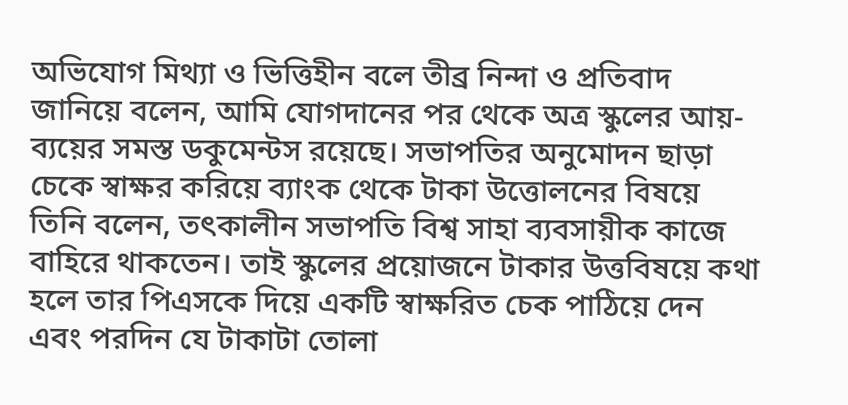অভিযোগ মিথ্যা ও ভিত্তিহীন বলে তীব্র নিন্দা ও প্রতিবাদ জানিয়ে বলেন, আমি যোগদানের পর থেকে অত্র স্কুলের আয়- ব্যয়ের সমস্ত ডকুমেন্টস রয়েছে। সভাপতির অনুমোদন ছাড়া চেকে স্বাক্ষর করিয়ে ব্যাংক থেকে টাকা উত্তোলনের বিষয়ে তিনি বলেন, তৎকালীন সভাপতি বিশ্ব সাহা ব্যবসায়ীক কাজে বাহিরে থাকতেন। তাই স্কুলের প্রয়োজনে টাকার উত্তবিষয়ে কথা হলে তার পিএসকে দিয়ে একটি স্বাক্ষরিত চেক পাঠিয়ে দেন এবং পরদিন যে টাকাটা তোলা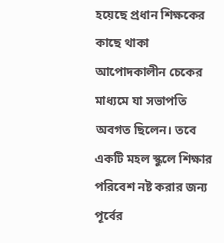হয়েছে প্রধান শিক্ষকের কাছে থাকা আপোদকালীন চেকের মাধ্যমে যা সভাপতি অবগত ছিলেন। তবে একটি মহল স্কুলে শিক্ষার পরিবেশ নষ্ট করার জন্য পূর্বের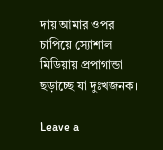দায় আমার ওপর চাপিয়ে স্যোশাল মিডিয়ায় প্রপাগান্ডা ছড়াচ্ছে যা দুঃখজনক।

Leave a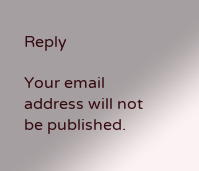Reply

Your email address will not be published.